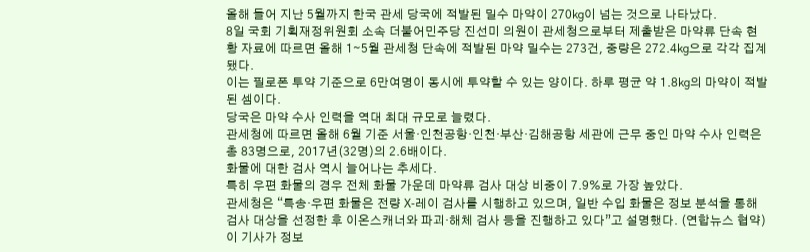올해 들어 지난 5월까지 한국 관세 당국에 적발된 밀수 마약이 270㎏이 넘는 것으로 나타났다.
8일 국회 기획재정위원회 소속 더불어민주당 진선미 의원이 관세청으로부터 제출받은 마약류 단속 현황 자료에 따르면 올해 1∼5월 관세청 단속에 적발된 마약 밀수는 273건, 중량은 272.4㎏으로 각각 집계됐다.
이는 필로폰 투약 기준으로 6만여명이 동시에 투약할 수 있는 양이다. 하루 평균 약 1.8㎏의 마약이 적발된 셈이다.
당국은 마약 수사 인력을 역대 최대 규모로 늘렸다.
관세청에 따르면 올해 6월 기준 서울·인천공항·인천·부산·김해공항 세관에 근무 중인 마약 수사 인력은 총 83명으로, 2017년(32명)의 2.6배이다.
화물에 대한 검사 역시 늘어나는 추세다.
특히 우편 화물의 경우 전체 화물 가운데 마약류 검사 대상 비중이 7.9%로 가장 높았다.
관세청은 “특송·우편 화물은 전량 X-레이 검사를 시행하고 있으며, 일반 수입 화물은 정보 분석을 통해 검사 대상을 선정한 후 이온스캐너와 파괴·해체 검사 등을 진행하고 있다”고 설명했다. (연합뉴스 협약)
이 기사가 정보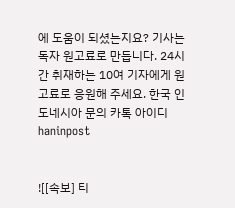에 도움이 되셨는지요? 기사는 독자 원고료로 만듭니다. 24시간 취재하는 10여 기자에게 원고료로 응원해 주세요. 한국 인도네시아 문의 카톡 아이디 haninpost


![[속보] 티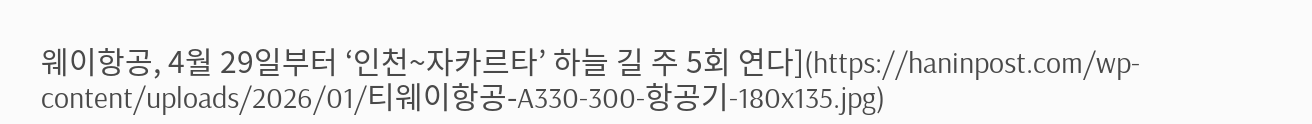웨이항공, 4월 29일부터 ‘인천~자카르타’ 하늘 길 주 5회 연다](https://haninpost.com/wp-content/uploads/2026/01/티웨이항공-A330-300-항공기-180x135.jpg)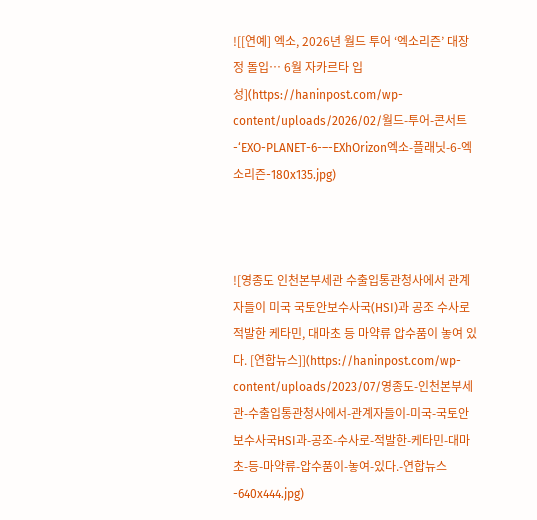![[연예] 엑소, 2026년 월드 투어 ‘엑소리즌’ 대장정 돌입… 6월 자카르타 입성](https://haninpost.com/wp-content/uploads/2026/02/월드-투어-콘서트-‘EXO-PLANET-6-–-EXhOrizon엑소-플래닛-6-엑소리즌-180x135.jpg)



![영종도 인천본부세관 수출입통관청사에서 관계자들이 미국 국토안보수사국(HSI)과 공조 수사로 적발한 케타민, 대마초 등 마약류 압수품이 놓여 있다. [연합뉴스]](https://haninpost.com/wp-content/uploads/2023/07/영종도-인천본부세관-수출입통관청사에서-관계자들이-미국-국토안보수사국HSI과-공조-수사로-적발한-케타민-대마초-등-마약류-압수품이-놓여-있다.-연합뉴스-640x444.jpg)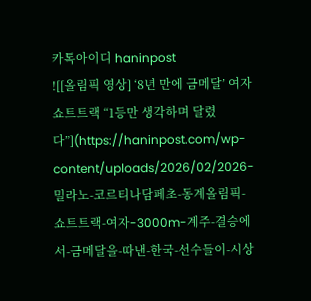카톡아이디 haninpost
![[올림픽 영상] ‘8년 만에 금메달’ 여자 쇼트트랙 “1등만 생각하며 달렸다”](https://haninpost.com/wp-content/uploads/2026/02/2026-밀라노-코르티나담페초-동계올림픽-쇼트트랙-여자-3000m-계주-결승에서-금메달을-따낸-한국-선수들이-시상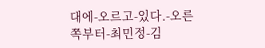대에-오르고-있다.-오른쪽부터-최민정-김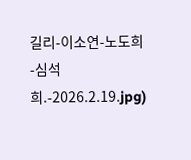길리-이소연-노도희-심석희.-2026.2.19.jpg)